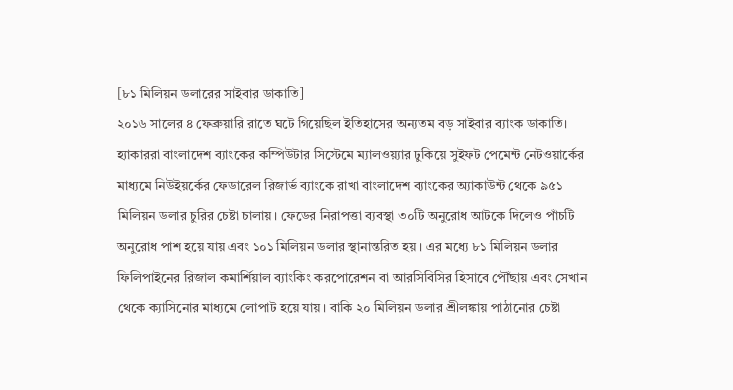[৮১ মিলিয়ন ডলারের সাইবার ডাকাতি]
২০১৬ সালের ৪ ফেব্রুয়ারি রাতে ঘটে গিয়েছিল ইতিহাসের অন্যতম বড় সাইবার ব্যাংক ডাকাতি। হ্যাকাররা বাংলাদেশ ব্যাংকের কম্পিউটার সিস্টেমে ম্যালওয়্যার ঢুকিয়ে সুইফট পেমেন্ট নেটওয়ার্কের মাধ্যমে নিউইয়র্কের ফেডারেল রিজার্ভ ব্যাংকে রাখা বাংলাদেশ ব্যাংকের অ্যাকাউন্ট থেকে ৯৫১ মিলিয়ন ডলার চুরির চেষ্টা চালায়। ফেডের নিরাপত্তা ব্যবস্থা ৩০টি অনুরোধ আটকে দিলেও পাঁচটি অনুরোধ পাশ হয়ে যায় এবং ১০১ মিলিয়ন ডলার স্থানান্তরিত হয়। এর মধ্যে ৮১ মিলিয়ন ডলার ফিলিপাইনের রিজাল কমার্শিয়াল ব্যাংকিং করপোরেশন বা আরসিবিসির হিসাবে পৌঁছায় এবং সেখান থেকে ক্যাসিনোর মাধ্যমে লোপাট হয়ে যায়। বাকি ২০ মিলিয়ন ডলার শ্রীলঙ্কায় পাঠানোর চেষ্টা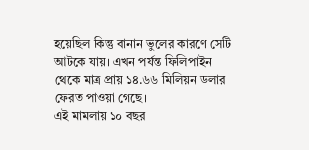হয়েছিল কিন্তু বানান ভুলের কারণে সেটি আটকে যায়। এখন পর্যন্ত ফিলিপাইন থেকে মাত্র প্রায় ১৪.৬৬ মিলিয়ন ডলার ফেরত পাওয়া গেছে।
এই মামলায় ১০ বছর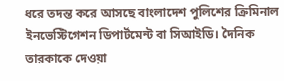ধরে তদন্ত করে আসছে বাংলাদেশ পুলিশের ক্রিমিনাল ইনভেস্টিগেশন ডিপার্টমেন্ট বা সিআইডি। দৈনিক তারকাকে দেওয়া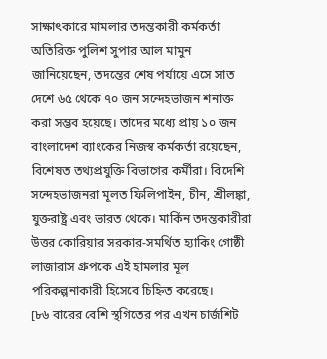সাক্ষাৎকারে মামলার তদন্তকারী কর্মকর্তা অতিরিক্ত পুলিশ সুপার আল মামুন জানিয়েছেন, তদন্তের শেষ পর্যায়ে এসে সাত দেশে ৬৫ থেকে ৭০ জন সন্দেহভাজন শনাক্ত করা সম্ভব হয়েছে। তাদের মধ্যে প্রায় ১০ জন বাংলাদেশ ব্যাংকের নিজস্ব কর্মকর্তা রয়েছেন, বিশেষত তথ্যপ্রযুক্তি বিভাগের কর্মীরা। বিদেশি সন্দেহভাজনরা মূলত ফিলিপাইন, চীন, শ্রীলঙ্কা, যুক্তরাষ্ট্র এবং ভারত থেকে। মার্কিন তদন্তকারীরা উত্তর কোরিয়ার সরকার-সমর্থিত হ্যাকিং গোষ্ঠী লাজারাস গ্রুপকে এই হামলার মূল পরিকল্পনাকারী হিসেবে চিহ্নিত করেছে।
[৮৬ বারের বেশি স্থগিতের পর এখন চার্জশিট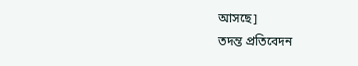আসছে]
তদন্ত প্রতিবেদন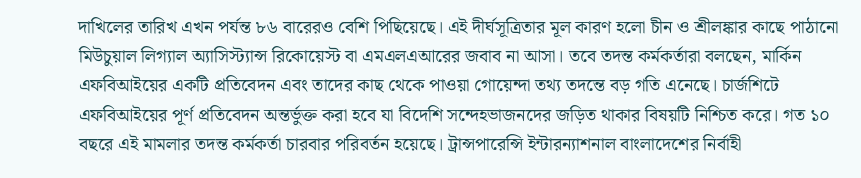দাখিলের তারিখ এখন পর্যন্ত ৮৬ বারেরও বেশি পিছিয়েছে। এই দীর্ঘসূত্রিতার মূল কারণ হলো চীন ও শ্রীলঙ্কার কাছে পাঠানো মিউচুয়াল লিগ্যাল অ্যাসিস্ট্যান্স রিকোয়েস্ট বা এমএলএআরের জবাব না আসা। তবে তদন্ত কর্মকর্তারা বলছেন, মার্কিন এফবিআইয়ের একটি প্রতিবেদন এবং তাদের কাছ থেকে পাওয়া গোয়েন্দা তথ্য তদন্তে বড় গতি এনেছে। চার্জশিটে এফবিআইয়ের পূর্ণ প্রতিবেদন অন্তর্ভুক্ত করা হবে যা বিদেশি সন্দেহভাজনদের জড়িত থাকার বিষয়টি নিশ্চিত করে। গত ১০ বছরে এই মামলার তদন্ত কর্মকর্তা চারবার পরিবর্তন হয়েছে। ট্রান্সপারেন্সি ইন্টারন্যাশনাল বাংলাদেশের নির্বাহী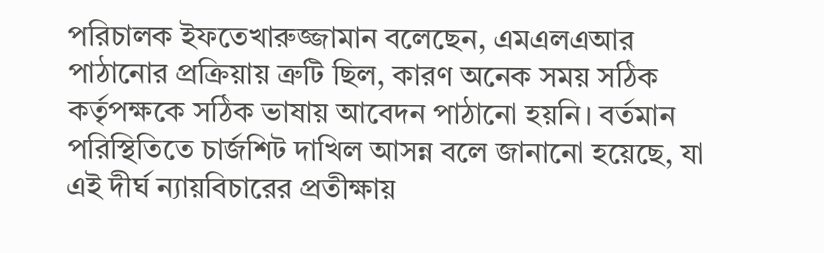পরিচালক ইফতেখারুজ্জামান বলেছেন, এমএলএআর পাঠানোর প্রক্রিয়ায় ত্রুটি ছিল, কারণ অনেক সময় সঠিক কর্তৃপক্ষকে সঠিক ভাষায় আবেদন পাঠানো হয়নি। বর্তমান পরিস্থিতিতে চার্জশিট দাখিল আসন্ন বলে জানানো হয়েছে, যা এই দীর্ঘ ন্যায়বিচারের প্রতীক্ষায়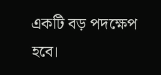একটি বড় পদক্ষেপ হবে।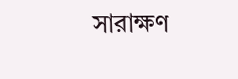সারাক্ষণ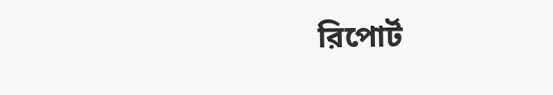রিপোর্ট